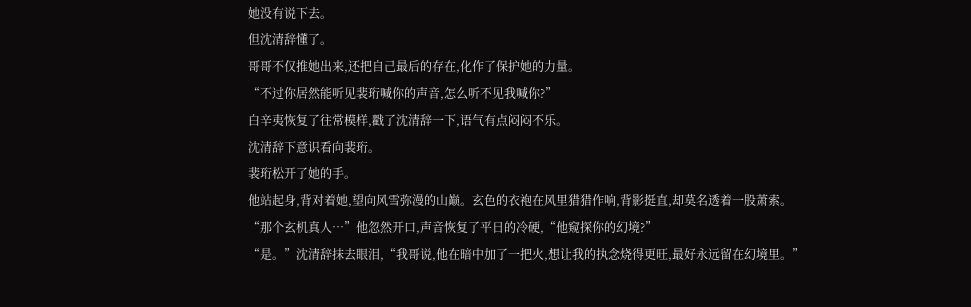她没有说下去。
但沈清辞懂了。
哥哥不仅推她出来,还把自己最后的存在,化作了保护她的力量。
“不过你居然能听见裴珩喊你的声音,怎么听不见我喊你?”
白辛夷恢复了往常模样,戳了沈清辞一下,语气有点闷闷不乐。
沈清辞下意识看向裴珩。
裴珩松开了她的手。
他站起身,背对着她,望向风雪弥漫的山巅。玄色的衣袍在风里猎猎作响,背影挺直,却莫名透着一股萧索。
“那个玄机真人…”他忽然开口,声音恢复了平日的冷硬,“他窥探你的幻境?”
“是。”沈清辞抹去眼泪,“我哥说,他在暗中加了一把火,想让我的执念烧得更旺,最好永远留在幻境里。”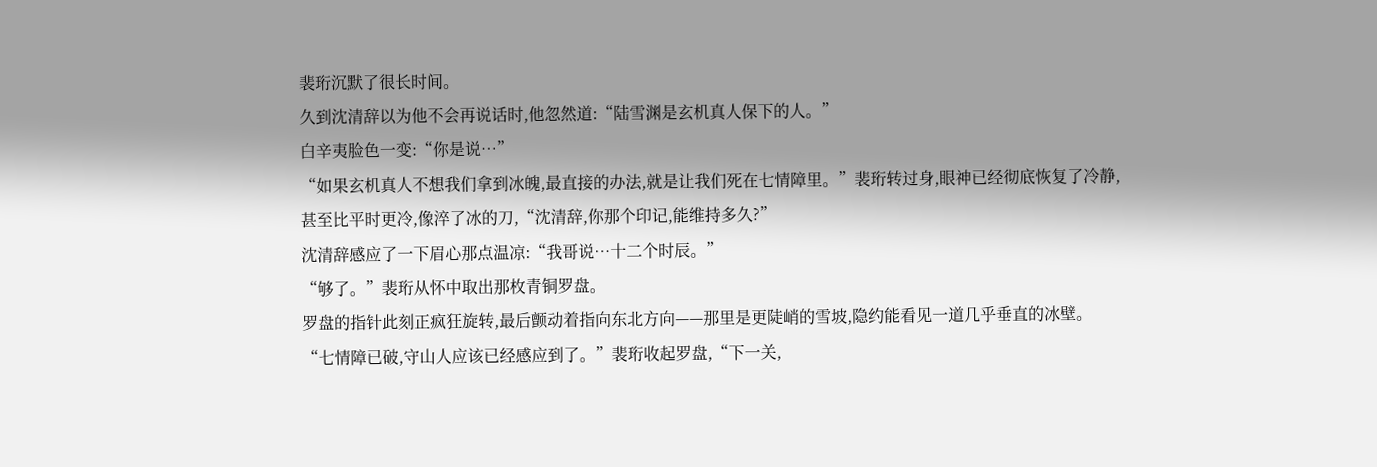裴珩沉默了很长时间。
久到沈清辞以为他不会再说话时,他忽然道:“陆雪渊是玄机真人保下的人。”
白辛夷脸色一变:“你是说…”
“如果玄机真人不想我们拿到冰魄,最直接的办法,就是让我们死在七情障里。”裴珩转过身,眼神已经彻底恢复了冷静,甚至比平时更冷,像淬了冰的刀,“沈清辞,你那个印记,能维持多久?”
沈清辞感应了一下眉心那点温凉:“我哥说…十二个时辰。”
“够了。”裴珩从怀中取出那枚青铜罗盘。
罗盘的指针此刻正疯狂旋转,最后颤动着指向东北方向——那里是更陡峭的雪坡,隐约能看见一道几乎垂直的冰壁。
“七情障已破,守山人应该已经感应到了。”裴珩收起罗盘,“下一关,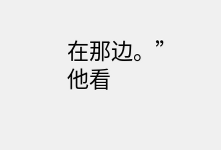在那边。”
他看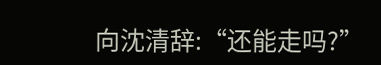向沈清辞:“还能走吗?”